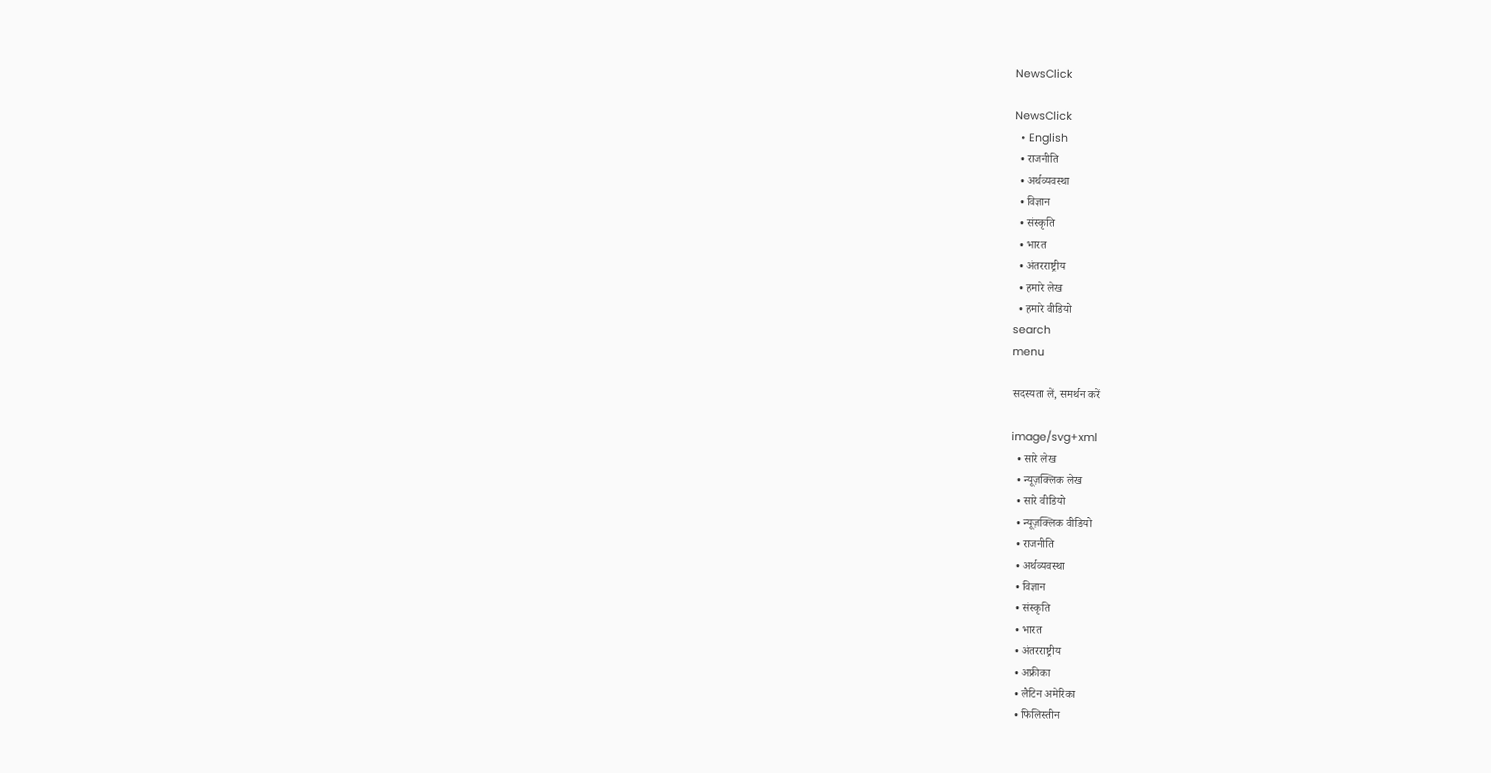NewsClick

NewsClick
  • English
  • राजनीति
  • अर्थव्यवस्था
  • विज्ञान
  • संस्कृति
  • भारत
  • अंतरराष्ट्रीय
  • हमारे लेख
  • हमारे वीडियो
search
menu

सदस्यता लें, समर्थन करें

image/svg+xml
  • सारे लेख
  • न्यूज़क्लिक लेख
  • सारे वीडियो
  • न्यूज़क्लिक वीडियो
  • राजनीति
  • अर्थव्यवस्था
  • विज्ञान
  • संस्कृति
  • भारत
  • अंतरराष्ट्रीय
  • अफ्रीका
  • लैटिन अमेरिका
  • फिलिस्तीन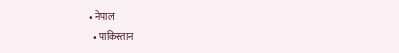• नेपाल
  • पाकिस्तान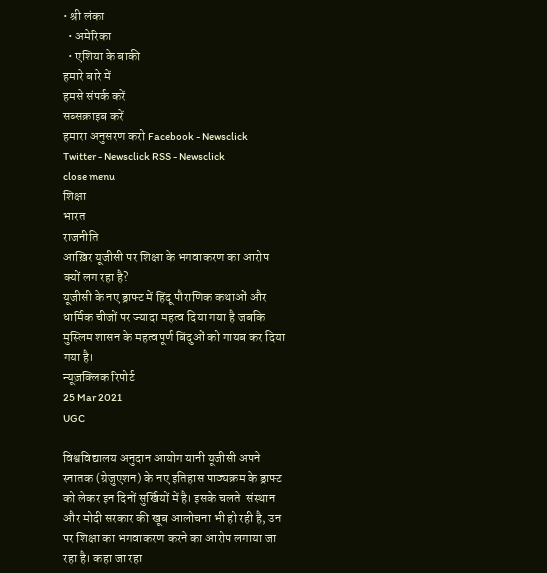• श्री लंका
  • अमेरिका
  • एशिया के बाकी
हमारे बारे में
हमसे संपर्क करें
सब्सक्राइब करें
हमारा अनुसरण करो Facebook - Newsclick Twitter - Newsclick RSS - Newsclick
close menu
शिक्षा
भारत
राजनीति
आख़िर यूजीसी पर शिक्षा के भगवाकरण का आरोप क्यों लग रहा है?
यूजीसी के नए ड्राफ्ट में हिंदू पौराणिक कथाओं और धार्मिक चीजों पर ज्यादा महत्व दिया गया है जबकि मुस्लिम शासन के महत्वपूर्ण बिंदुओं को गायब कर दिया गया है।
न्यूज़क्लिक रिपोर्ट
25 Mar 2021
UGC

विश्वविद्यालय अनुदान आयोग यानी यूजीसी अपने स्नातक (ग्रेजुएशन) के नए इतिहास पाठ्यक्रम के ड्राफ्ट को लेकर इन दिनों सुर्खियों में है। इसके चलते  संस्थान और मोदी सरकार की खूब आलोचना भी हो रही है, उन पर शिक्षा का भगवाकरण करने का आरोप लगाया जा रहा है। कहा जा रहा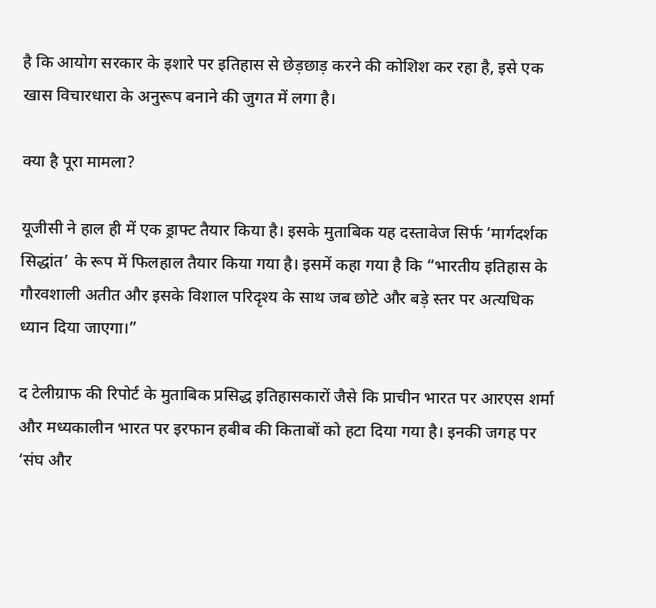है कि आयोग सरकार के इशारे पर इतिहास से छेड़छाड़ करने की कोशिश कर रहा है, इसे एक खास विचारधारा के अनुरूप बनाने की जुगत में लगा है।

क्या है पूरा मामला?

यूजीसी ने हाल ही में एक ड्राफ्ट तैयार किया है। इसके मुताबिक यह दस्तावेज सिर्फ ‘मार्गदर्शक सिद्धांत’ के रूप में फिलहाल तैयार किया गया है। इसमें कहा गया है कि “भारतीय इतिहास के गौरवशाली अतीत और इसके विशाल परिदृश्य के साथ जब छोटे और बड़े स्तर पर अत्यधिक ध्यान दिया जाएगा।”

द टेलीग्राफ की रिपोर्ट के मुताबिक प्रसिद्ध इतिहासकारों जैसे कि प्राचीन भारत पर आरएस शर्मा और मध्यकालीन भारत पर इरफान हबीब की किताबों को हटा दिया गया है। इनकी जगह पर ‘संघ और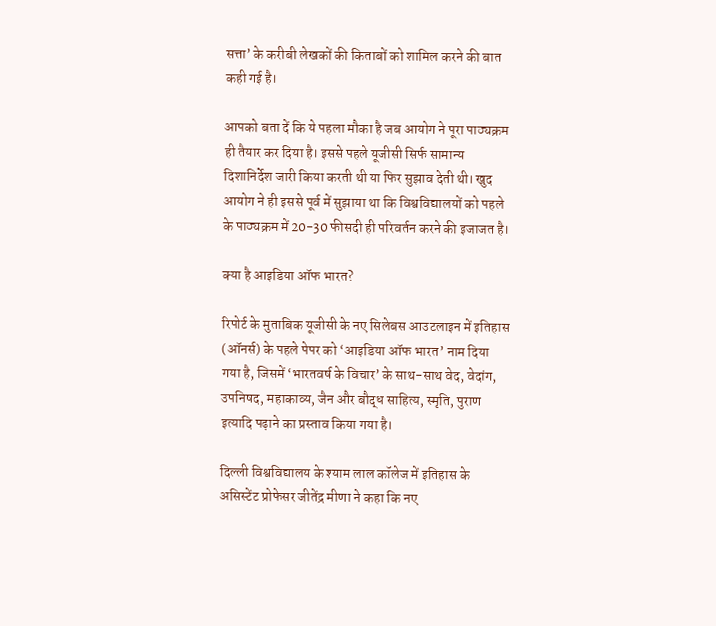सत्ता’ के करीबी लेखकों की किताबों को शामिल करने की बात कही गई है।

आपको बता दें कि ये पहला मौका है जब आयोग ने पूरा पाठ्यक्रम ही तैयार कर दिया है। इससे पहले यूजीसी सिर्फ सामान्य दिशानिर्देश जारी किया करती थी या फिर सुझाव देती थी। खुद आयोग ने ही इससे पूर्व में सुझाया था कि विश्वविद्यालयों को पहले के पाठ्यक्रम में 20-30 फीसदी ही परिवर्तन करने की इजाजत है।

क्या है आइडिया ऑफ भारत?

रिपोर्ट के मुताबिक यूजीसी के नए सिलेबस आउटलाइन में इतिहास (ऑनर्स) के पहले पेपर को ‘आइडिया ऑफ भारत’ नाम दिया गया है, जिसमें ‘भारतवर्ष के विचार’ के साथ-साथ वेद, वेदांग, उपनिषद, महाकाव्य, जैन और बौद्ध साहित्य, स्मृति, पुराण इत्यादि पढ़ाने का प्रस्ताव किया गया है।

दिल्ली विश्वविद्यालय के श्याम लाल कॉलेज में इतिहास के असिस्टेंट प्रोफेसर जीतेंद्र मीणा ने कहा कि नए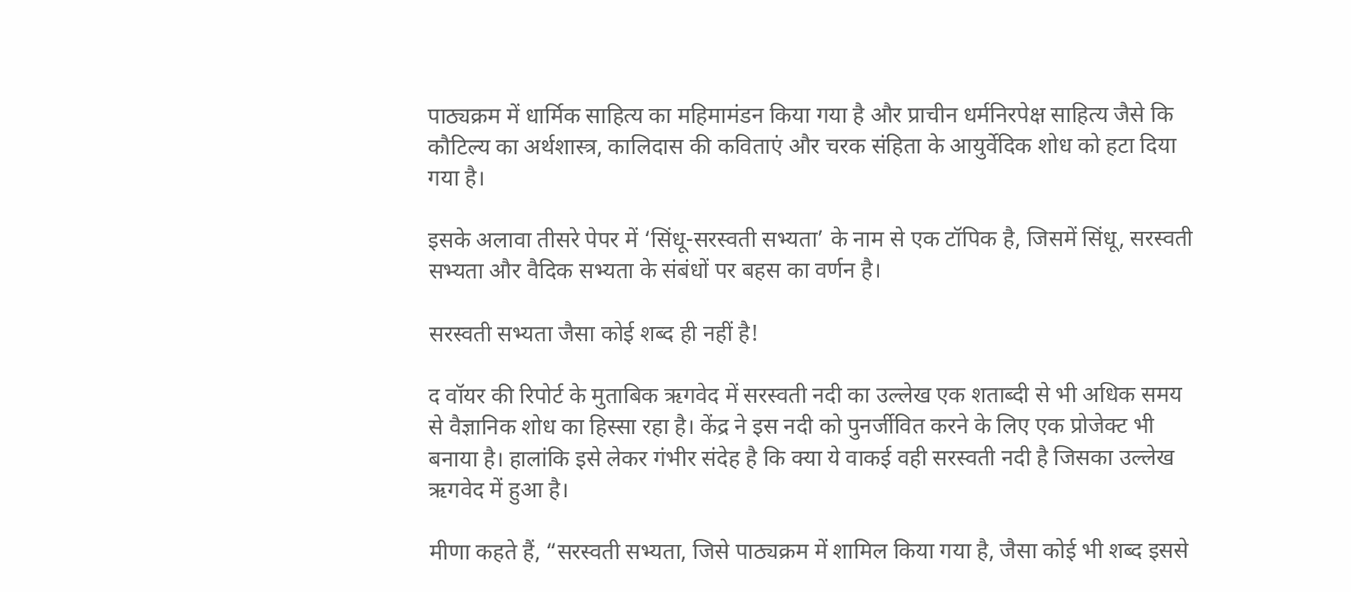पाठ्यक्रम में धार्मिक साहित्य का महिमामंडन किया गया है और प्राचीन धर्मनिरपेक्ष साहित्य जैसे कि कौटिल्य का अर्थशास्त्र, कालिदास की कविताएं और चरक संहिता के आयुर्वेदिक शोध को हटा दिया गया है।

इसके अलावा तीसरे पेपर में ‘सिंधू-सरस्वती सभ्यता’ के नाम से एक टॉपिक है, जिसमें सिंधू, सरस्वती सभ्यता और वैदिक सभ्यता के संबंधों पर बहस का वर्णन है।

सरस्वती सभ्यता जैसा कोई शब्द ही नहीं है!

द वॉयर की रिपोर्ट के मुताबिक ऋगवेद में सरस्वती नदी का उल्लेख एक शताब्दी से भी अधिक समय से वैज्ञानिक शोध का हिस्सा रहा है। केंद्र ने इस नदी को पुनर्जीवित करने के लिए एक प्रोजेक्ट भी बनाया है। हालांकि इसे लेकर गंभीर संदेह है कि क्या ये वाकई वही सरस्वती नदी है जिसका उल्लेख ऋगवेद में हुआ है।

मीणा कहते हैं, “सरस्वती सभ्यता, जिसे पाठ्यक्रम में शामिल किया गया है, जैसा कोई भी शब्द इससे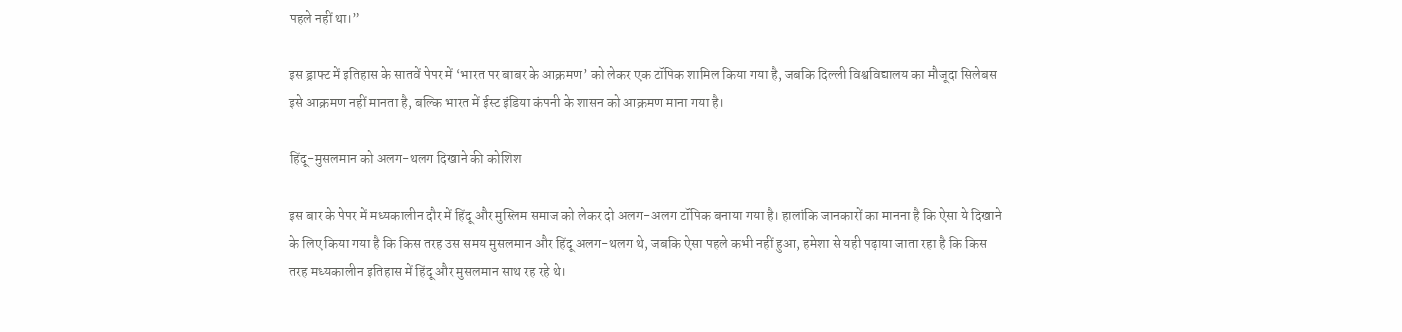पहले नहीं था।”

इस ड्राफ्ट में इतिहास के सातवें पेपर में ‘भारत पर बाबर के आक्रमण’ को लेकर एक टॉपिक शामिल किया गया है, जबकि दिल्ली विश्वविद्यालय का मौजूदा सिलेबस इसे आक्रमण नहीं मानता है, बल्कि भारत में ईस्ट इंडिया कंपनी के शासन को आक्रमण माना गया है।

हिंदू-मुसलमान को अलग-थलग दिखाने की कोशिश

इस बार के पेपर में मध्यकालीन दौर में हिंदू और मुस्लिम समाज को लेकर दो अलग-अलग टॉपिक बनाया गया है। हालांकि जानकारों का मानना है कि ऐसा ये दिखाने के लिए किया गया है कि किस तरह उस समय मुसलमान और हिंदू अलग-थलग थे, जबकि ऐसा पहले कभी नहीं हुआ, हमेशा से यही पढ़ाया जाता रहा है कि किस तरह मध्यकालीन इतिहास में हिंदू और मुसलमान साथ रह रहे थे।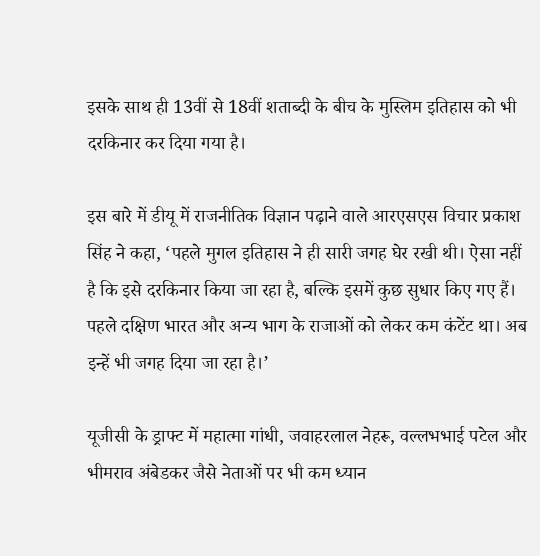इसके साथ ही 13वीं से 18वीं शताब्दी के बीच के मुस्लिम इतिहास को भी दरकिनार कर दिया गया है।

इस बारे में डीयू में राजनीतिक विज्ञान पढ़ाने वाले आरएसएस विचार प्रकाश सिंह ने कहा, ‘पहले मुगल इतिहास ने ही सारी जगह घेर रखी थी। ऐसा नहीं है कि इसे दरकिनार किया जा रहा है, बल्कि इसमें कुछ सुधार किए गए हैं। पहले दक्षिण भारत और अन्य भाग के राजाओं को लेकर कम कंटेंट था। अब इन्हें भी जगह दिया जा रहा है।’

यूजीसी के ड्राफ्ट में महात्मा गांधी, जवाहरलाल नेहरू, वल्लभभाई पटेल और भीमराव अंबेडकर जैसे नेताओं पर भी कम ध्यान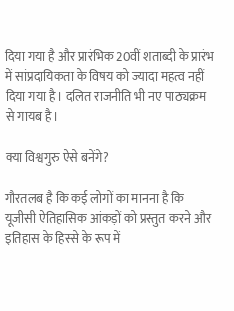दिया गया है और प्रारंभिक 20वीं शताब्दी के प्रारंभ में सांप्रदायिकता के विषय को ज्यादा महत्व नहीं दिया गया है। दलित राजनीति भी नए पाठ्यक्रम से गायब है।

क्या विश्वगुरु ऐसे बनेंगे?

गौरतलब है कि कई लोगों का मानना है कि यूजीसी ऐतिहासिक आंकड़ों को प्रस्तुत करने और इतिहास के हिस्से के रूप में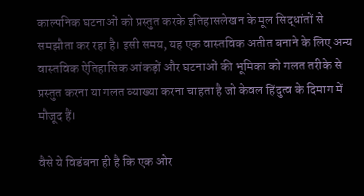काल्पनिक घटनाओं को प्रस्तुत करके इतिहासलेखन के मूल सिद्धांतों से समझौता कर रहा है। इसी समय, यह एक वास्तविक अतीत बनाने के लिए अन्य वास्तविक ऐतिहासिक आंकड़ों और घटनाओं की भूमिका को गलत तरीके से प्रस्तुत करना या गलत व्याख्या करना चाहता है जो केवल हिंदुत्व के दिमाग में मौजूद हैं।

वैसे ये विडंबना ही है कि एक ओर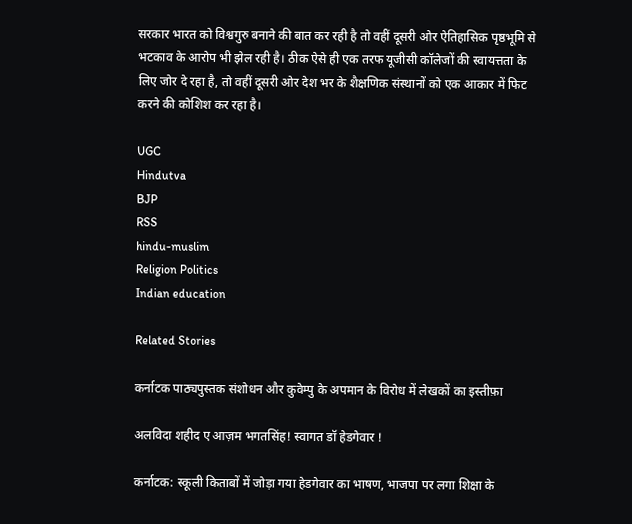सरकार भारत को विश्वगुरु बनाने की बात कर रही है तो वहीं दूसरी ओर ऐतिहासिक पृष्ठभूमि से भटकाव के आरोप भी झेल रही है। ठीक ऐसे ही एक तरफ यूजीसी कॉलेजों की स्वायत्तता के लिए जोर दे रहा है, तो वहीं दूसरी ओर देश भर के शैक्षणिक संस्थानों को एक आकार में फिट करने की कोशिश कर रहा है।

UGC
Hindutva
BJP
RSS
hindu-muslim
Religion Politics
Indian education

Related Stories

कर्नाटक पाठ्यपुस्तक संशोधन और कुवेम्पु के अपमान के विरोध में लेखकों का इस्तीफ़ा

अलविदा शहीद ए आज़म भगतसिंह! स्वागत डॉ हेडगेवार !

कर्नाटक: स्कूली किताबों में जोड़ा गया हेडगेवार का भाषण, भाजपा पर लगा शिक्षा के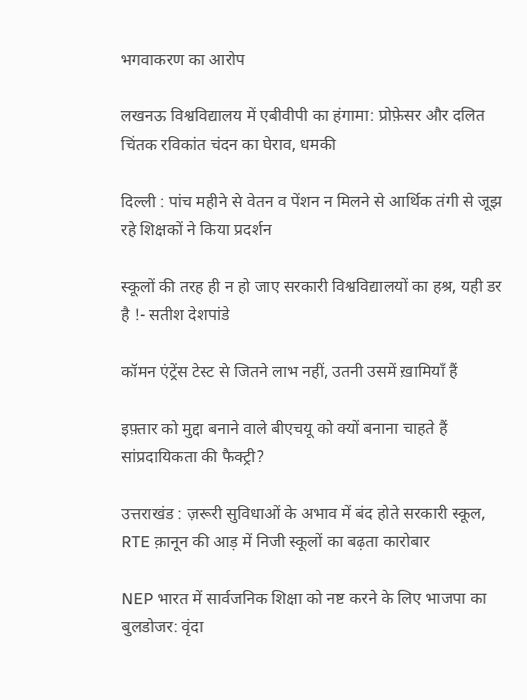भगवाकरण का आरोप

लखनऊ विश्वविद्यालय में एबीवीपी का हंगामा: प्रोफ़ेसर और दलित चिंतक रविकांत चंदन का घेराव, धमकी

दिल्ली : पांच महीने से वेतन व पेंशन न मिलने से आर्थिक तंगी से जूझ रहे शिक्षकों ने किया प्रदर्शन

स्कूलों की तरह ही न हो जाए सरकारी विश्वविद्यालयों का हश्र, यही डर है !- सतीश देशपांडे

कॉमन एंट्रेंस टेस्ट से जितने लाभ नहीं, उतनी उसमें ख़ामियाँ हैं

इफ़्तार को मुद्दा बनाने वाले बीएचयू को क्यों बनाना चाहते हैं सांप्रदायिकता की फैक्ट्री?

उत्तराखंड : ज़रूरी सुविधाओं के अभाव में बंद होते सरकारी स्कूल, RTE क़ानून की आड़ में निजी स्कूलों का बढ़ता कारोबार

NEP भारत में सार्वजनिक शिक्षा को नष्ट करने के लिए भाजपा का बुलडोजर: वृंदा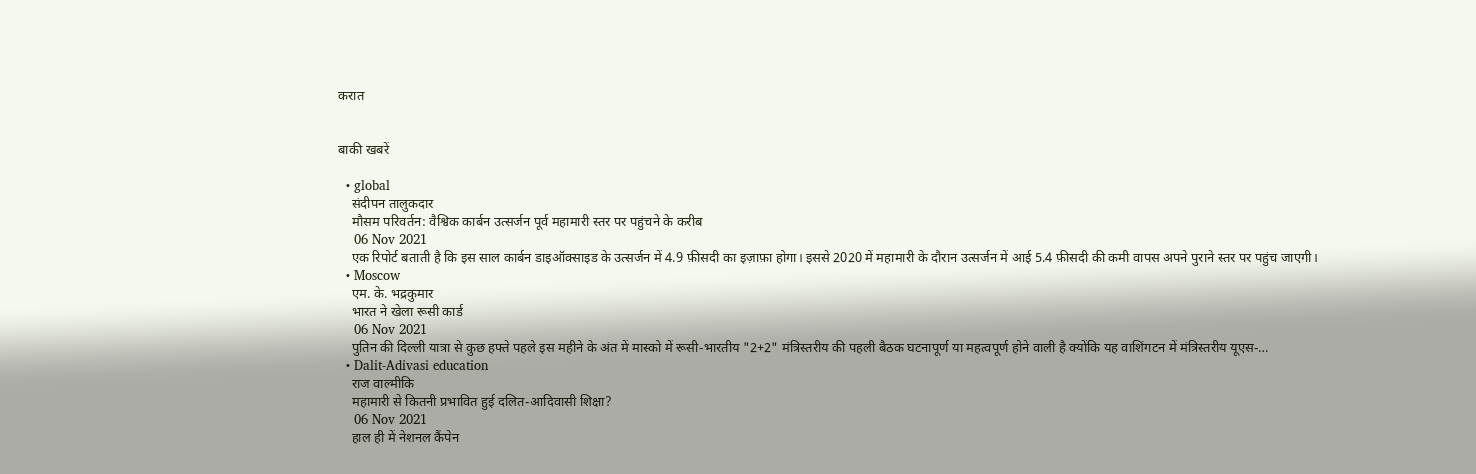करात


बाकी खबरें

  • global
    संदीपन तालुकदार
    मौसम परिवर्तन: वैश्विक कार्बन उत्सर्जन पूर्व महामारी स्तर पर पहुंचने के करीब
    06 Nov 2021
    एक रिपोर्ट बताती है कि इस साल कार्बन डाइऑक्साइड के उत्सर्जन में 4.9 फ़ीसदी का इज़ाफ़ा होगा। इससे 2020 में महामारी के दौरान उत्सर्जन में आई 5.4 फ़ीसदी की कमी वापस अपने पुराने स्तर पर पहुंच जाएगी।
  • Moscow
    एम. के. भद्रकुमार
    भारत ने खेला रूसी कार्ड
    06 Nov 2021
    पुतिन की दिल्ली यात्रा से कुछ हफ्ते पहले इस महीने के अंत में मास्को में रूसी-भारतीय "2+2" मंत्रिस्तरीय की पहली बैठक घटनापूर्ण या महत्वपूर्ण होने वाली है क्योंकि यह वाशिंगटन में मंत्रिस्तरीय यूएस-…
  • Dalit-Adivasi education
    राज वाल्मीकि
    महामारी से कितनी प्रभावित हुई दलित-आदिवासी शिक्षा?
    06 Nov 2021
    हाल ही में नेशनल कैंपेन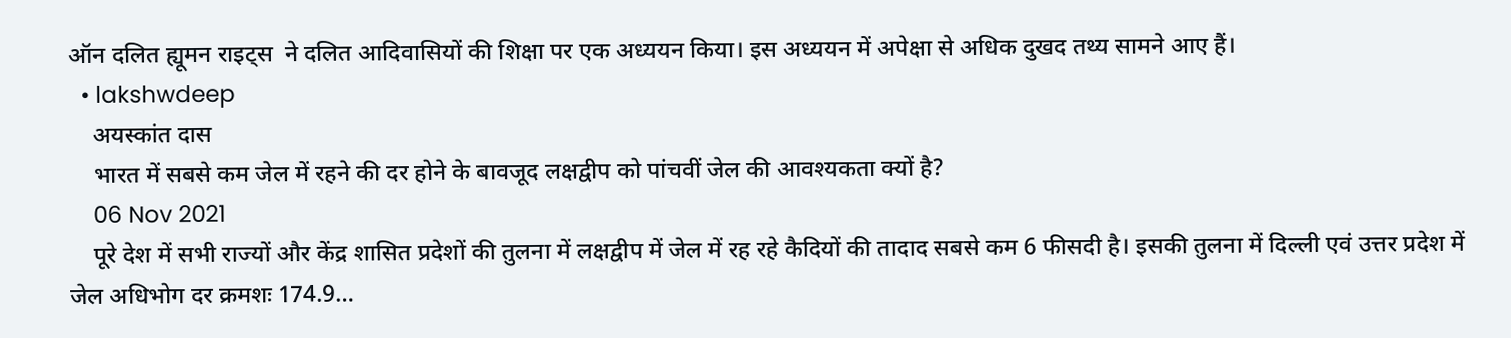ऑन दलित ह्यूमन राइट्स  ने दलित आदिवासियों की शिक्षा पर एक अध्ययन किया। इस अध्ययन में अपेक्षा से अधिक दुखद तथ्य सामने आए हैं।
  • lakshwdeep
    अयस्कांत दास
    भारत में सबसे कम जेल में रहने की दर होने के बावजूद लक्षद्वीप को पांचवीं जेल की आवश्यकता क्यों है?
    06 Nov 2021
    पूरे देश में सभी राज्यों और केंद्र शासित प्रदेशों की तुलना में लक्षद्वीप में जेल में रह रहे कैदियों की तादाद सबसे कम 6 फीसदी है। इसकी तुलना में दिल्ली एवं उत्तर प्रदेश में जेल अधिभोग दर क्रमशः 174.9…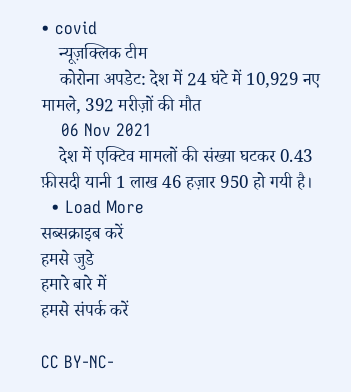• covid
    न्यूज़क्लिक टीम
    कोरोना अपडेट: देश में 24 घंटे में 10,929 नए मामले, 392 मरीज़ों की मौत
    06 Nov 2021
    देश में एक्टिव मामलों की संख्या घटकर 0.43 फ़ीसदी यानी 1 लाख 46 हज़ार 950 हो गयी है।
  • Load More
सब्सक्राइब करें
हमसे जुडे
हमारे बारे में
हमसे संपर्क करें

CC BY-NC-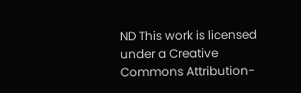ND This work is licensed under a Creative Commons Attribution-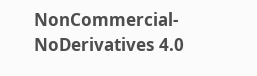NonCommercial-NoDerivatives 4.0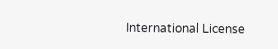International License